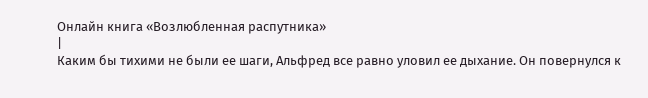Онлайн книга «Возлюбленная распутника»
|
Каким бы тихими не были ее шаги, Альфред все равно уловил ее дыхание. Он повернулся к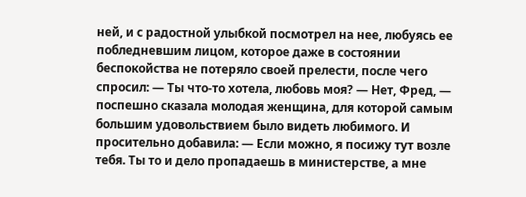ней, и с радостной улыбкой посмотрел на нее, любуясь ее побледневшим лицом, которое даже в состоянии беспокойства не потеряло своей прелести, после чего спросил: — Ты что-то хотела, любовь моя? — Нет, Фред, — поспешно сказала молодая женщина, для которой самым большим удовольствием было видеть любимого. И просительно добавила: — Если можно, я посижу тут возле тебя. Ты то и дело пропадаешь в министерстве, а мне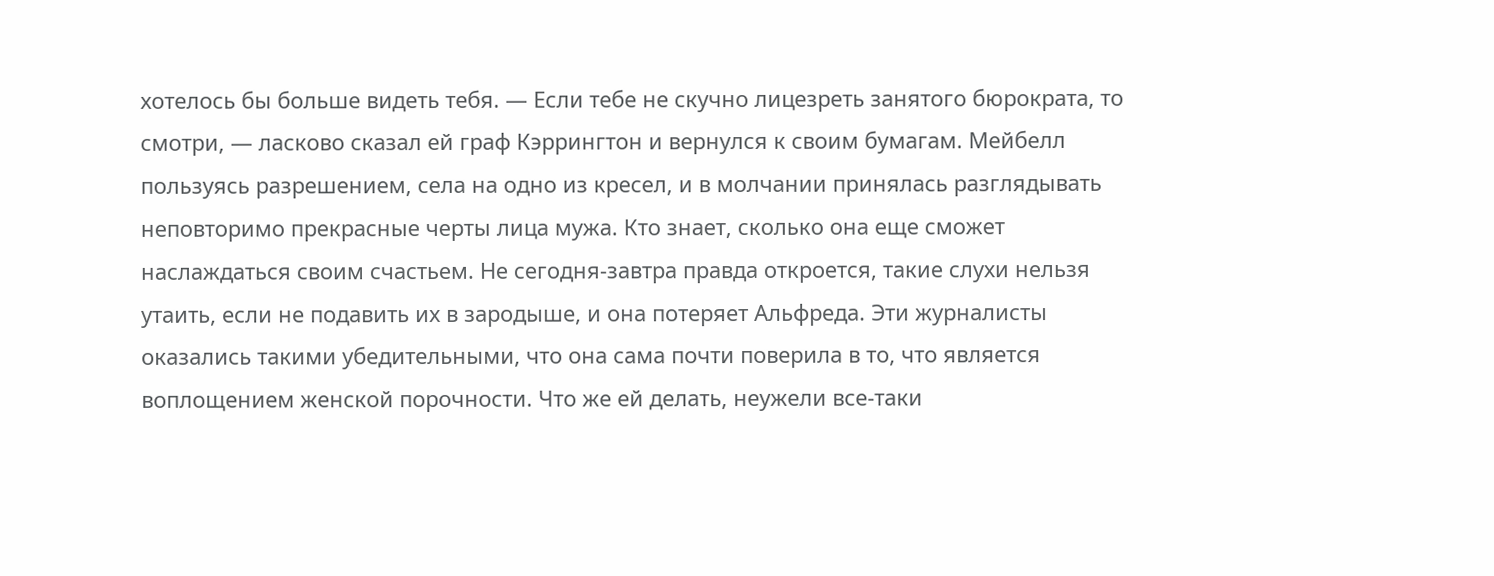хотелось бы больше видеть тебя. — Если тебе не скучно лицезреть занятого бюрократа, то смотри, — ласково сказал ей граф Кэррингтон и вернулся к своим бумагам. Мейбелл пользуясь разрешением, села на одно из кресел, и в молчании принялась разглядывать неповторимо прекрасные черты лица мужа. Кто знает, сколько она еще сможет наслаждаться своим счастьем. Не сегодня-завтра правда откроется, такие слухи нельзя утаить, если не подавить их в зародыше, и она потеряет Альфреда. Эти журналисты оказались такими убедительными, что она сама почти поверила в то, что является воплощением женской порочности. Что же ей делать, неужели все-таки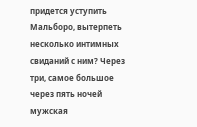придется уступить Мальборо, вытерпеть несколько интимных свиданий с ним? Через три, самое большое через пять ночей мужская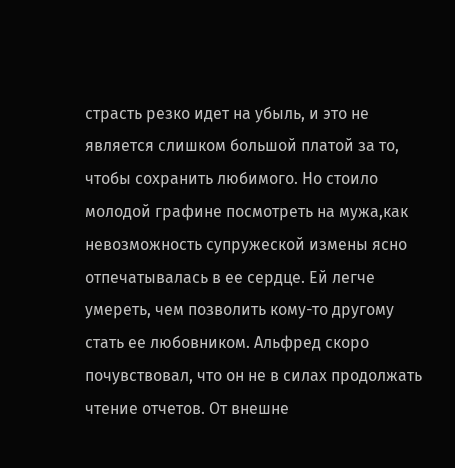страсть резко идет на убыль, и это не является слишком большой платой за то, чтобы сохранить любимого. Но стоило молодой графине посмотреть на мужа,как невозможность супружеской измены ясно отпечатывалась в ее сердце. Ей легче умереть, чем позволить кому-то другому стать ее любовником. Альфред скоро почувствовал, что он не в силах продолжать чтение отчетов. От внешне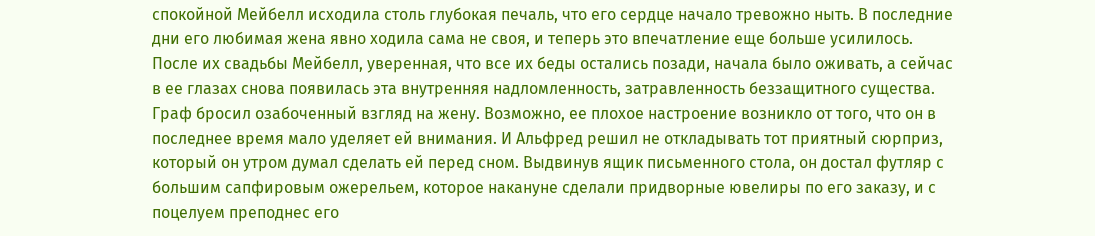спокойной Мейбелл исходила столь глубокая печаль, что его сердце начало тревожно ныть. В последние дни его любимая жена явно ходила сама не своя, и теперь это впечатление еще больше усилилось. После их свадьбы Мейбелл, уверенная, что все их беды остались позади, начала было оживать, а сейчас в ее глазах снова появилась эта внутренняя надломленность, затравленность беззащитного существа. Граф бросил озабоченный взгляд на жену. Возможно, ее плохое настроение возникло от того, что он в последнее время мало уделяет ей внимания. И Альфред решил не откладывать тот приятный сюрприз, который он утром думал сделать ей перед сном. Выдвинув ящик письменного стола, он достал футляр с большим сапфировым ожерельем, которое накануне сделали придворные ювелиры по его заказу, и с поцелуем преподнес его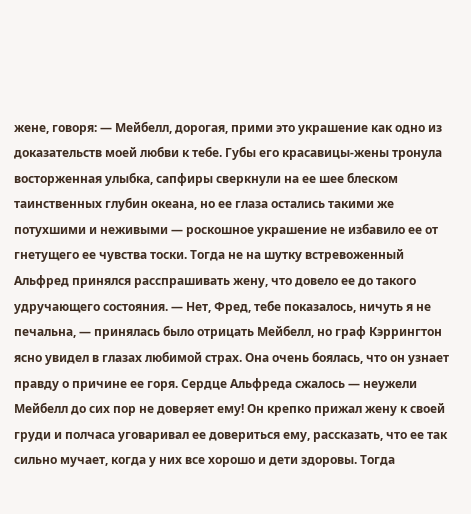жене, говоря: — Мейбелл, дорогая, прими это украшение как одно из доказательств моей любви к тебе. Губы его красавицы-жены тронула восторженная улыбка, сапфиры сверкнули на ее шее блеском таинственных глубин океана, но ее глаза остались такими же потухшими и неживыми — роскошное украшение не избавило ее от гнетущего ее чувства тоски. Тогда не на шутку встревоженный Альфред принялся расспрашивать жену, что довело ее до такого удручающего состояния. — Нет, Фред, тебе показалось, ничуть я не печальна, — принялась было отрицать Мейбелл, но граф Кэррингтон ясно увидел в глазах любимой страх. Она очень боялась, что он узнает правду о причине ее горя. Сердце Альфреда сжалось — неужели Мейбелл до сих пор не доверяет ему! Он крепко прижал жену к своей груди и полчаса уговаривал ее довериться ему, рассказать, что ее так сильно мучает, когда у них все хорошо и дети здоровы. Тогда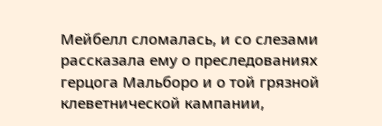Мейбелл сломалась, и со слезами рассказала ему о преследованиях герцога Мальборо и о той грязной клеветнической кампании,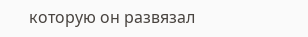которую он развязал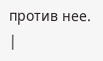против нее. |